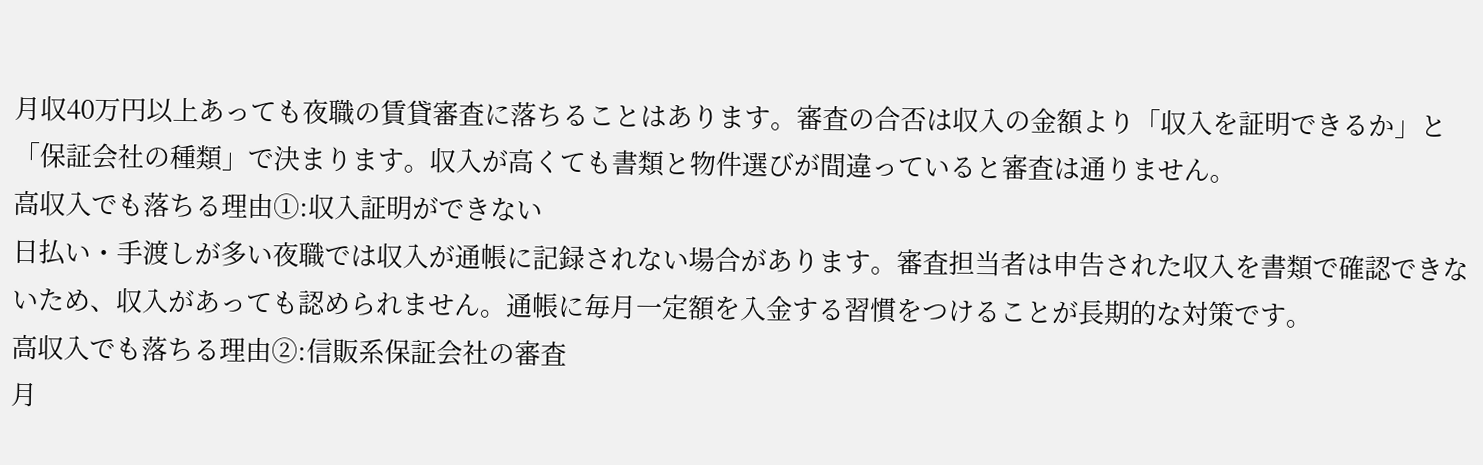月収40万円以上あっても夜職の賃貸審査に落ちることはあります。審査の合否は収入の金額より「収入を証明できるか」と「保証会社の種類」で決まります。収入が高くても書類と物件選びが間違っていると審査は通りません。
高収入でも落ちる理由①:収入証明ができない
日払い・手渡しが多い夜職では収入が通帳に記録されない場合があります。審査担当者は申告された収入を書類で確認できないため、収入があっても認められません。通帳に毎月一定額を入金する習慣をつけることが長期的な対策です。
高収入でも落ちる理由②:信販系保証会社の審査
月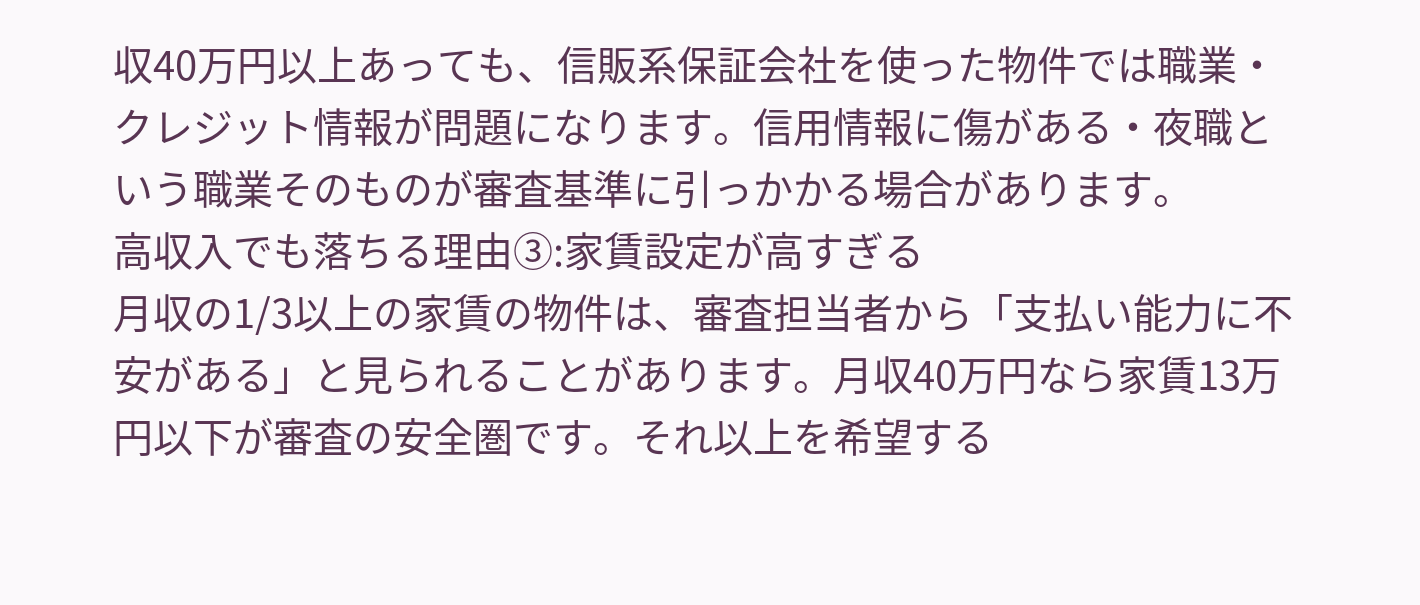収40万円以上あっても、信販系保証会社を使った物件では職業・クレジット情報が問題になります。信用情報に傷がある・夜職という職業そのものが審査基準に引っかかる場合があります。
高収入でも落ちる理由③:家賃設定が高すぎる
月収の1/3以上の家賃の物件は、審査担当者から「支払い能力に不安がある」と見られることがあります。月収40万円なら家賃13万円以下が審査の安全圏です。それ以上を希望する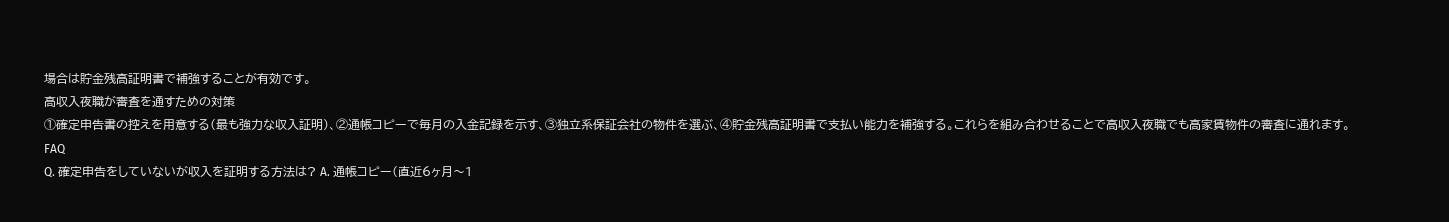場合は貯金残高証明書で補強することが有効です。
高収入夜職が審査を通すための対策
①確定申告書の控えを用意する(最も強力な収入証明)、②通帳コピーで毎月の入金記録を示す、③独立系保証会社の物件を選ぶ、④貯金残高証明書で支払い能力を補強する。これらを組み合わせることで高収入夜職でも高家賃物件の審査に通れます。
FAQ
Q. 確定申告をしていないが収入を証明する方法は? A. 通帳コピー(直近6ヶ月〜1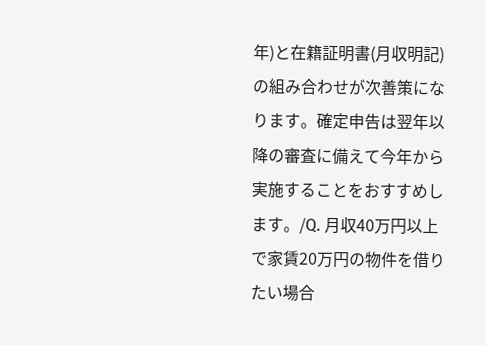年)と在籍証明書(月収明記)の組み合わせが次善策になります。確定申告は翌年以降の審査に備えて今年から実施することをおすすめします。/Q. 月収40万円以上で家賃20万円の物件を借りたい場合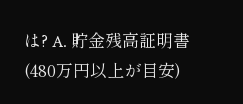は? A. 貯金残高証明書(480万円以上が目安)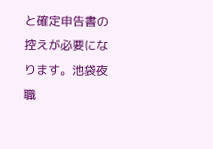と確定申告書の控えが必要になります。池袋夜職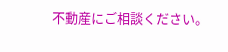不動産にご相談ください。